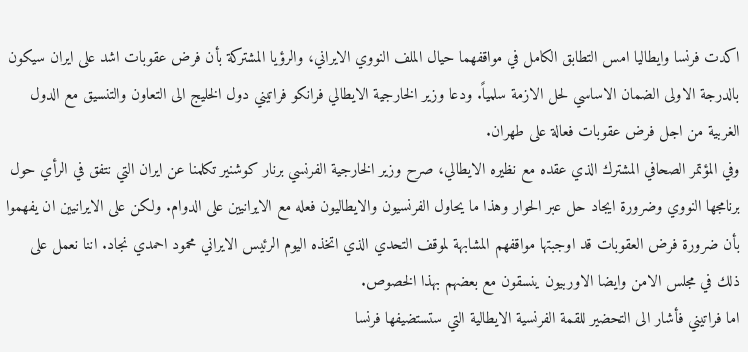اكدت فرنسا وايطاليا امس التطابق الكامل في مواقفهما حيال الملف النووي الايراني، والرؤيا المشتركة بأن فرض عقوبات اشد على ايران سيكون بالدرجة الاولى الضمان الاساسي لحل الازمة سلمياً. ودعا وزير الخارجية الايطالي فرانكو فراتيني دول الخليج الى التعاون والتنسيق مع الدول الغربية من اجل فرض عقوبات فعالة على طهران.
وفي المؤتمر الصحافي المشترك الذي عقده مع نظيره الايطالي، صرح وزير الخارجية الفرنسي برنار كوشنير تكلمنا عن ايران التي نتفق في الرأي حول برنامجها النووي وضرورة ايجاد حل عبر الحوار وهذا ما يحاول الفرنسيون والايطاليون فعله مع الايرانيين على الدوام. ولكن على الايرانيين ان يفهموا بأن ضرورة فرض العقوبات قد اوجبتها مواقفهم المشابهة لموقف التحدي الذي اتخذه اليوم الرئيس الايراني محمود احمدي نجاد. اننا نعمل على ذلك في مجلس الامن وايضا الاوربيون ينسقون مع بعضهم بهذا الخصوص.
اما فراتيني فأشار الى التحضير للقمة الفرنسية الايطالية التي ستستضيفها فرنسا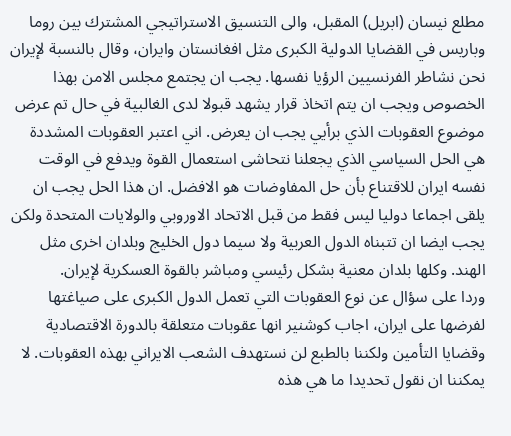مطلع نيسان (ابريل) المقبل، والى التنسيق الاستراتيجي المشترك بين روما وباريس في القضايا الدولية الكبرى مثل افغانستان وايران، وقال بالنسبة لإيران نحن نشاطر الفرنسيين الرؤيا نفسها. يجب ان يجتمع مجلس الامن بهذا الخصوص ويجب ان يتم اتخاذ قرار يشهد قبولا لدى الغالبية في حال تم عرض موضوع العقوبات الذي برأيي يجب ان يعرض. اني اعتبر العقوبات المشددة هي الحل السياسي الذي يجعلنا نتحاشى استعمال القوة ويدفع في الوقت نفسه ايران للاقتناع بأن حل المفاوضات هو الافضل. ان هذا الحل يجب ان يلقى اجماعا دوليا ليس فقط من قبل الاتحاد الاوروبي والولايات المتحدة ولكن يجب ايضا ان تتبناه الدول العربية ولا سيما دول الخليج وبلدان اخرى مثل الهند. وكلها بلدان معنية بشكل رئيسي ومباشر بالقوة العسكرية لإيران.
وردا على سؤال عن نوع العقوبات التي تعمل الدول الكبرى على صياغتها لفرضها على ايران، اجاب كوشنير انها عقوبات متعلقة بالدورة الاقتصادية وقضايا التأمين ولكننا بالطبع لن نستهدف الشعب الايراني بهذه العقوبات. لا يمكننا ان نقول تحديدا ما هي هذه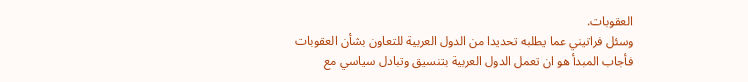العقوبات.
وسئل فراتيني عما يطلبه تحديدا من الدول العربية للتعاون بشأن العقوبات فأجاب المبدأ هو ان تعمل الدول العربية بتنسيق وتبادل سياسي مع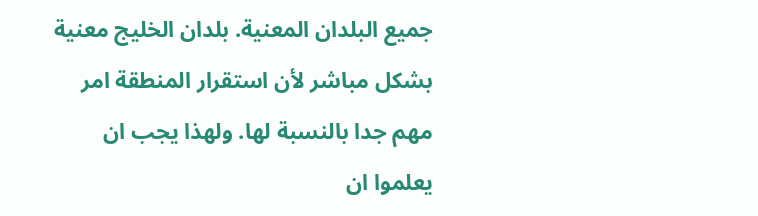جميع البلدان المعنية. بلدان الخليج معنية بشكل مباشر لأن استقرار المنطقة امر مهم جدا بالنسبة لها. ولهذا يجب ان يعلموا ان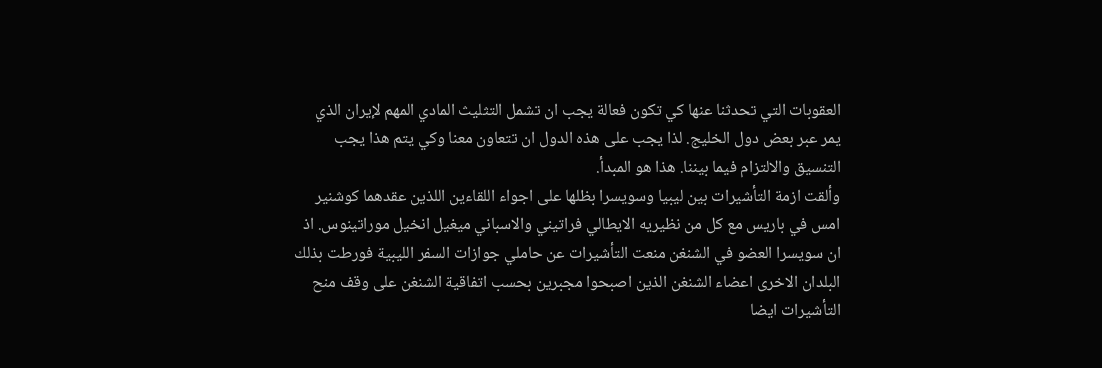العقوبات التي تحدثنا عنها كي تكون فعالة يجب ان تشمل التثليث المادي المهم لإيران الذي يمر عبر بعض دول الخليج. لذا يجب على هذه الدول ان تتعاون معنا وكي يتم هذا يجب التنسيق والالتزام فيما بيننا. هذا هو المبدأ.
وألقت ازمة التأشيرات بين ليبيا وسويسرا بظلها على اجواء اللقاءين اللذين عقدهما كوشنير امس في باريس مع كل من نظيريه الايطالي فراتيني والاسباني ميغيل انخيل موراتينوس. اذ ان سويسرا العضو في الشنغن منعت التأشيرات عن حاملي جوازات السفر الليبية فورطت بذلك البلدان الاخرى اعضاء الشنغن الذين اصبحوا مجبرين بحسب اتفاقية الشنغن على وقف منح التأشيرات ايضا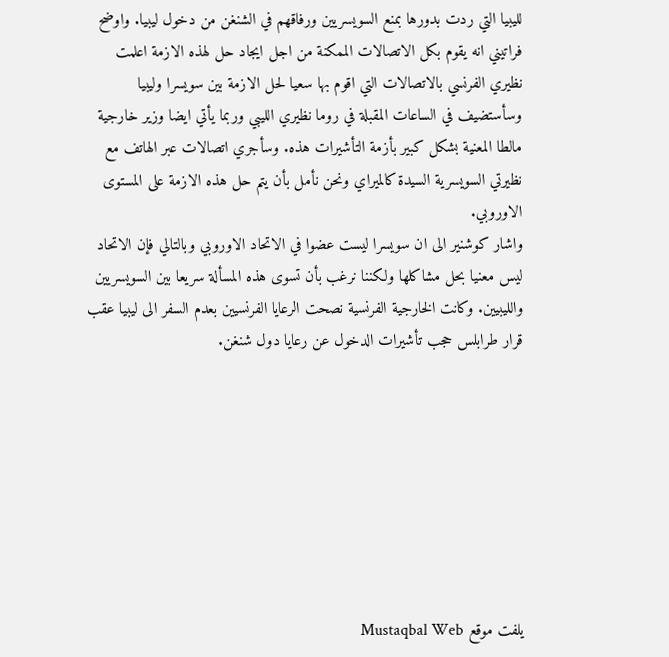لليبيا التي ردت بدورها بمنع السويسريين ورفاقهم في الشنغن من دخول ليبيا. واوضح فراتيني انه يقوم بكل الاتصالات الممكنة من اجل ايجاد حل لهذه الازمة اعلمت نظيري الفرنسي بالاتصالات التي اقوم بها سعيا لحل الازمة بين سويسرا وليبيا وسأستضيف في الساعات المقبلة في روما نظيري الليبي وربما يأتي ايضا وزير خارجية مالطا المعنية بشكل كبير بأزمة التأشيرات هذه. وسأجري اتصالات عبر الهاتف مع نظيرتي السويسرية السيدة كالميراي ونحن نأمل بأن يتم حل هذه الازمة على المستوى الاوروبي.
واشار كوشنير الى ان سويسرا ليست عضوا في الاتحاد الاوروبي وبالتالي فإن الاتحاد ليس معنيا بحل مشاكلها ولكننا نرغب بأن تسوى هذه المسألة سريعا بين السويسريين والليبيين. وكانت الخارجية الفرنسية نصحت الرعايا الفرنسيين بعدم السفر الى ليبيا عقب قرار طرابلس حجب تأشيرات الدخول عن رعايا دول شنغن.








يلفت موقع Mustaqbal Web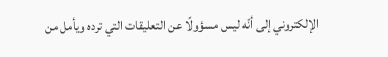الإلكتروني إلى أنّه ليس مسؤولًا عن التعليقات التي ترده ويأمل من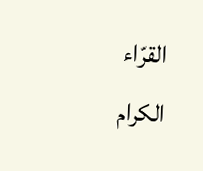القرّاء الكرام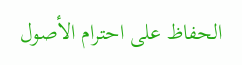الحفاظ على احترام الأصول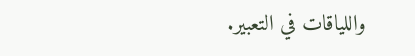واللياقات في التعبير.